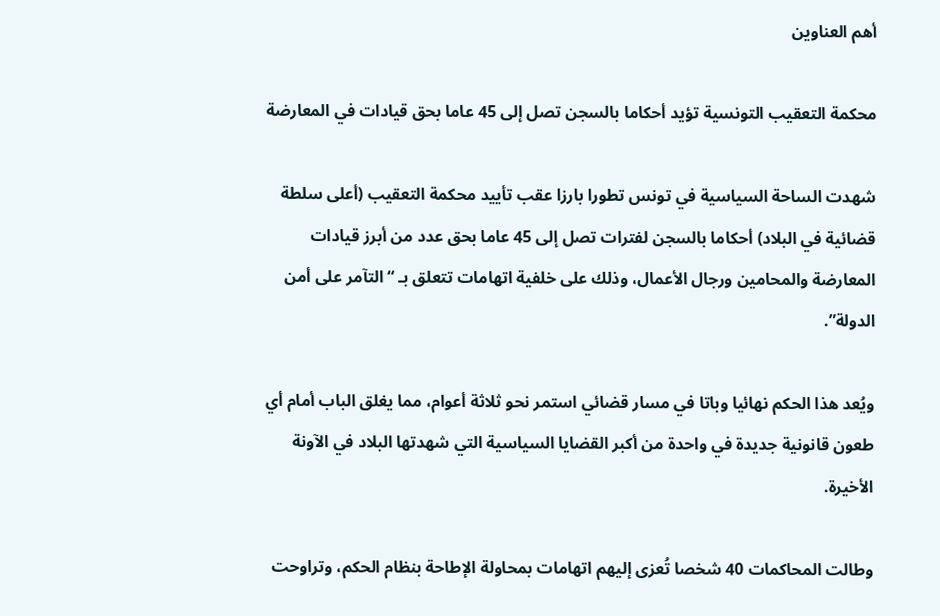أهم العناوين

محكمة التعقيب التونسية تؤيد أحكاما بالسجن تصل إلى 45 عاما بحق قيادات في المعارضة

شهدت الساحة السياسية في تونس تطورا بارزا عقب تأييد محكمة التعقيب (أعلى سلطة قضائية في البلاد) أحكاما بالسجن لفترات تصل إلى 45 عاما بحق عدد من أبرز قيادات المعارضة والمحامين ورجال الأعمال، وذلك على خلفية اتهامات تتعلق بـ “التآمر على أمن الدولة”.

ويُعد هذا الحكم نهائيا وباتا في مسار قضائي استمر نحو ثلاثة أعوام، مما يغلق الباب أمام أي طعون قانونية جديدة في واحدة من أكبر القضايا السياسية التي شهدتها البلاد في الآونة الأخيرة.

وطالت المحاكمات 40 شخصا تُعزى إليهم اتهامات بمحاولة الإطاحة بنظام الحكم، وتراوحت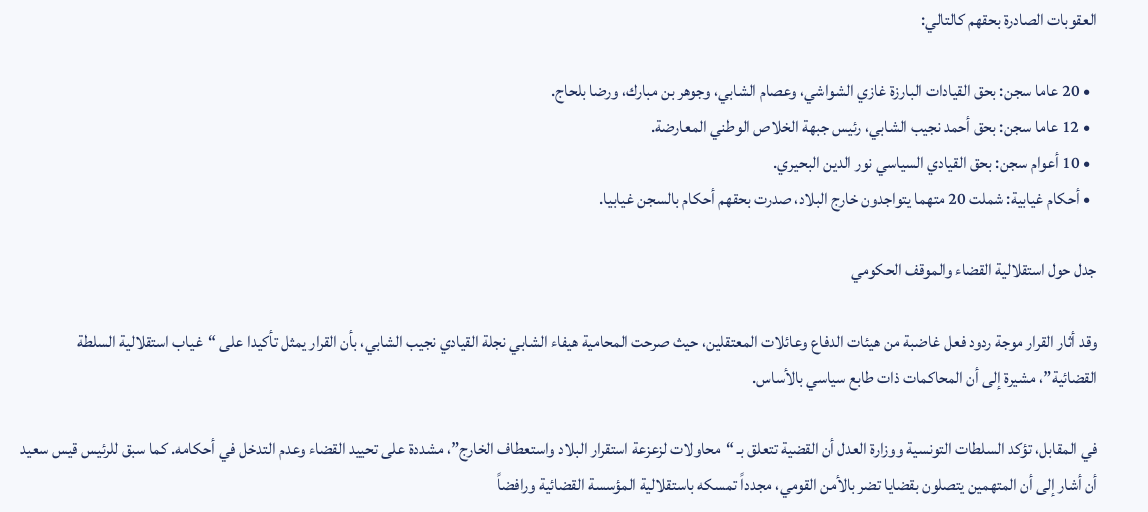العقوبات الصادرة بحقهم كالتالي:

  • 20 عاما سجن: بحق القيادات البارزة غازي الشواشي، وعصام الشابي، وجوهر بن مبارك، ورضا بلحاج.
  • 12 عاما سجن: بحق أحمد نجيب الشابي، رئيس جبهة الخلاص الوطني المعارضة.
  • 10 أعوام سجن: بحق القيادي السياسي نور الدين البحيري.
  • أحكام غيابية: شملت 20 متهما يتواجدون خارج البلاد، صدرت بحقهم أحكام بالسجن غيابيا.

جدل حول استقلالية القضاء والموقف الحكومي

وقد أثار القرار موجة ردود فعل غاضبة من هيئات الدفاع وعائلات المعتقلين، حيث صرحت المحامية هيفاء الشابي نجلة القيادي نجيب الشابي، بأن القرار يمثل تأكيدا على “غياب استقلالية السلطة القضائية”، مشيرة إلى أن المحاكمات ذات طابع سياسي بالأساس.

في المقابل، تؤكد السلطات التونسية ووزارة العدل أن القضية تتعلق بـ “محاولات لزعزعة استقرار البلاد واستعطاف الخارج”، مشددة على تحييد القضاء وعدم التدخل في أحكامه. كما سبق للرئيس قيس سعيد أن أشار إلى أن المتهمين يتصلون بقضايا تضر بالأمن القومي، مجدداً تمسكه باستقلالية المؤسسة القضائية ورافضاً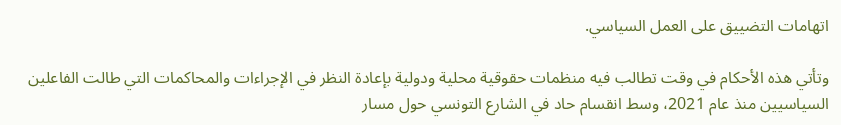اتهامات التضييق على العمل السياسي.

وتأتي هذه الأحكام في وقت تطالب فيه منظمات حقوقية محلية ودولية بإعادة النظر في الإجراءات والمحاكمات التي طالت الفاعلين السياسيين منذ عام 2021، وسط انقسام حاد في الشارع التونسي حول مسار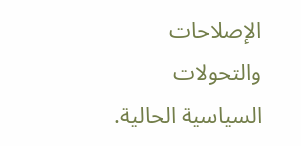الإصلاحات والتحولات السياسية الحالية.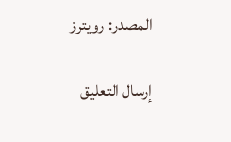المصدر: رويترز

إرسال التعليق